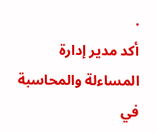.
أكد مدير إدارة المساءلة والمحاسبة في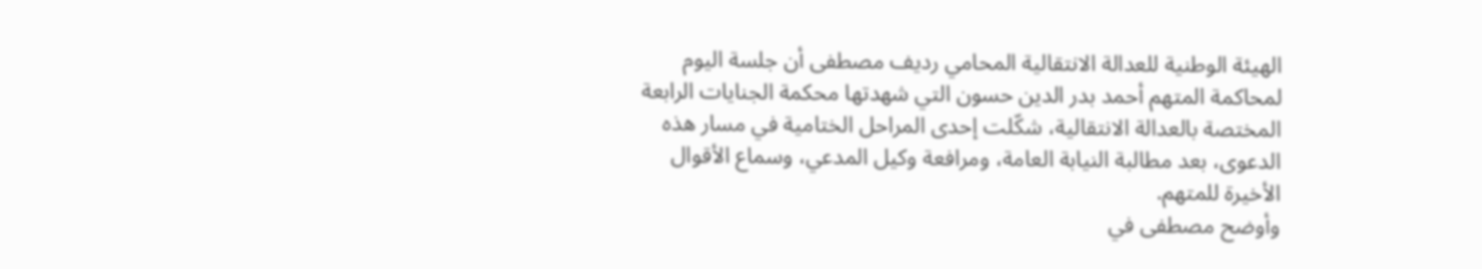الهيئة الوطنية للعدالة الانتقالية المحامي رديف مصطفى أن جلسة اليوم لمحاكمة المتهم أحمد بدر الدين حسون التي شهدتها محكمة الجنايات الرابعة المختصة بالعدالة الانتقالية، شكّلت إحدى المراحل الختامية في مسار هذه الدعوى، بعد مطالبة النيابة العامة، ومرافعة وكيل المدعي، وسماع الأقوال الأخيرة للمتهم.
وأوضح مصطفى في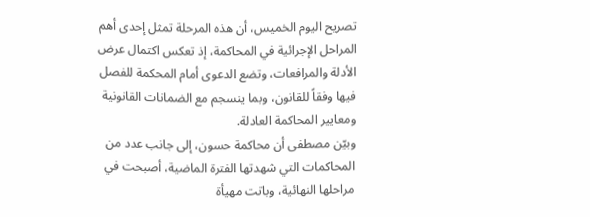تصريح اليوم الخميس، أن هذه المرحلة تمثل إحدى أهم المراحل الإجرائية في المحاكمة، إذ تعكس اكتمال عرض الأدلة والمرافعات، وتضع الدعوى أمام المحكمة للفصل فيها وفقاً للقانون، وبما ينسجم مع الضمانات القانونية ومعايير المحاكمة العادلة.
وبيّن مصطفى أن محاكمة حسون، إلى جانب عدد من المحاكمات التي شهدتها الفترة الماضية، أصبحت في مراحلها النهائية، وباتت مهيأة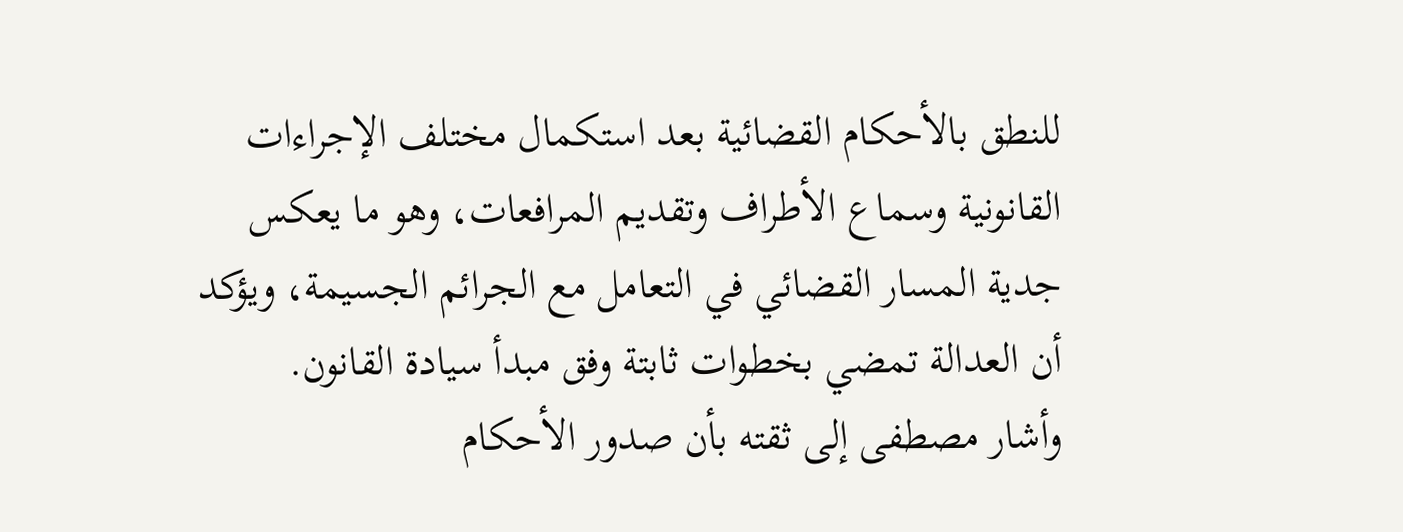للنطق بالأحكام القضائية بعد استكمال مختلف الإجراءات القانونية وسماع الأطراف وتقديم المرافعات، وهو ما يعكس جدية المسار القضائي في التعامل مع الجرائم الجسيمة، ويؤكد أن العدالة تمضي بخطوات ثابتة وفق مبدأ سيادة القانون.
وأشار مصطفى إلى ثقته بأن صدور الأحكام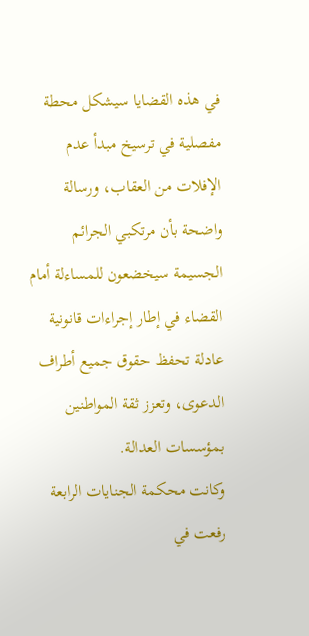في هذه القضايا سيشكل محطة مفصلية في ترسيخ مبدأ عدم الإفلات من العقاب، ورسالة واضحة بأن مرتكبي الجرائم الجسيمة سيخضعون للمساءلة أمام القضاء في إطار إجراءات قانونية عادلة تحفظ حقوق جميع أطراف الدعوى، وتعزز ثقة المواطنين بمؤسسات العدالة.
وكانت محكمة الجنايات الرابعة رفعت في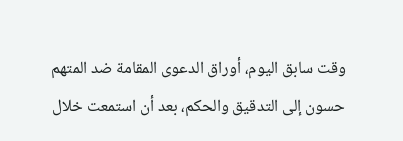وقت سابق اليوم، أوراق الدعوى المقامة ضد المتهم حسون إلى التدقيق والحكم، بعد أن استمعت خلال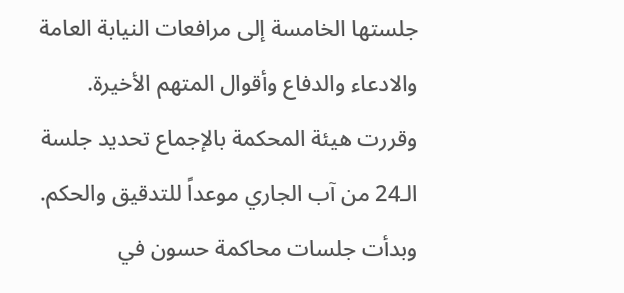جلستها الخامسة إلى مرافعات النيابة العامة والادعاء والدفاع وأقوال المتهم الأخيرة.
وقررت هيئة المحكمة بالإجماع تحديد جلسة الـ24 من آب الجاري موعداً للتدقيق والحكم.
وبدأت جلسات محاكمة حسون في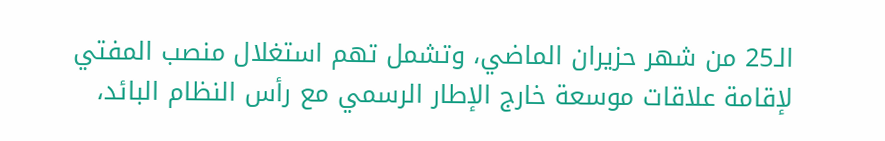الـ25 من شهر حزيران الماضي، وتشمل تهم استغلال منصب المفتي لإقامة علاقات موسعة خارج الإطار الرسمي مع رأس النظام البائد،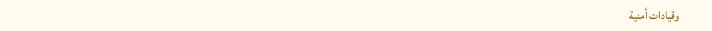وقيادات أمنية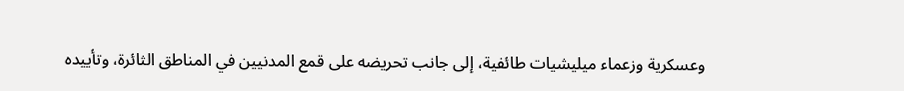وعسكرية وزعماء ميليشيات طائفية، إلى جانب تحريضه على قمع المدنيين في المناطق الثائرة، وتأييده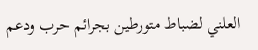العلني لضباط متورطين بجرائم حرب ودعم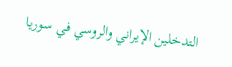التدخلين الإيراني والروسي في سوريا